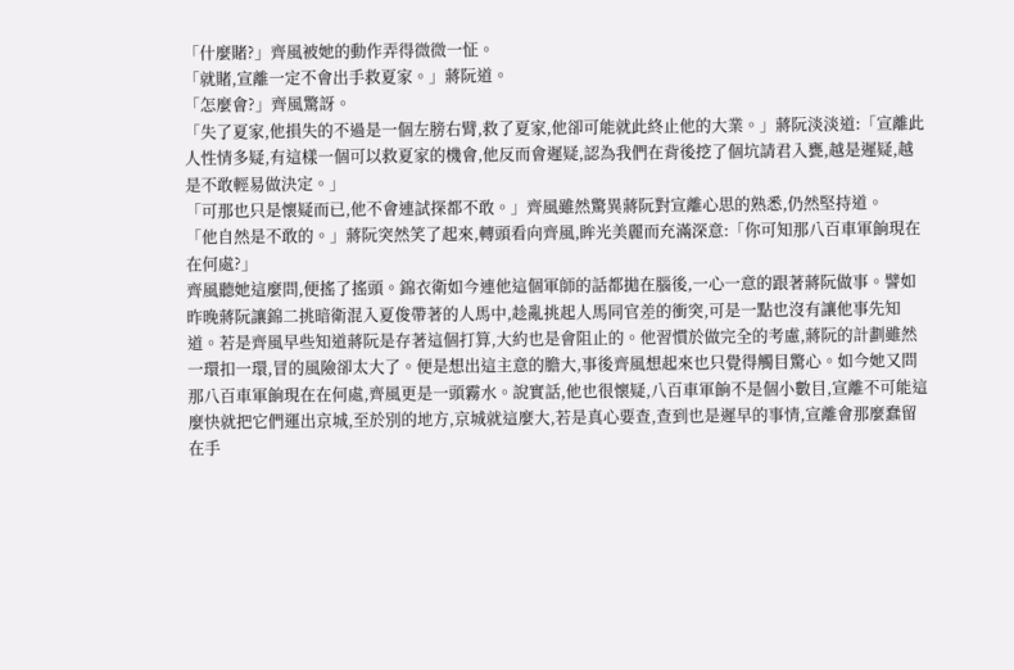「什麼賭?」齊風被她的動作弄得微微一怔。
「就賭,宣離一定不會出手救夏家。」蔣阮道。
「怎麼會?」齊風驚訝。
「失了夏家,他損失的不過是一個左膀右臂,救了夏家,他卻可能就此終止他的大業。」蔣阮淡淡道:「宣離此人性情多疑,有這樣一個可以救夏家的機會,他反而會遲疑,認為我們在背後挖了個坑請君入甕,越是遲疑,越是不敢輕易做決定。」
「可那也只是懷疑而已,他不會連試探都不敢。」齊風雖然驚異蔣阮對宣離心思的熟悉,仍然堅持道。
「他自然是不敢的。」蔣阮突然笑了起來,轉頭看向齊風,眸光美麗而充滿深意:「你可知那八百車軍餉現在在何處?」
齊風聽她這麼問,便搖了搖頭。錦衣衛如今連他這個軍師的話都拋在腦後,一心一意的跟著蔣阮做事。譬如昨晚蔣阮讓錦二挑暗衛混入夏俊帶著的人馬中,趁亂挑起人馬同官差的衝突,可是一點也沒有讓他事先知道。若是齊風早些知道蔣阮是存著這個打算,大約也是會阻止的。他習慣於做完全的考慮,蔣阮的計劃雖然一環扣一環,冒的風險卻太大了。便是想出這主意的膽大,事後齊風想起來也只覺得觸目驚心。如今她又問那八百車軍餉現在在何處,齊風更是一頭霧水。說實話,他也很懷疑,八百車軍餉不是個小數目,宣離不可能這麼快就把它們運出京城,至於別的地方,京城就這麼大,若是真心要查,查到也是遲早的事情,宣離會那麼蠢留在手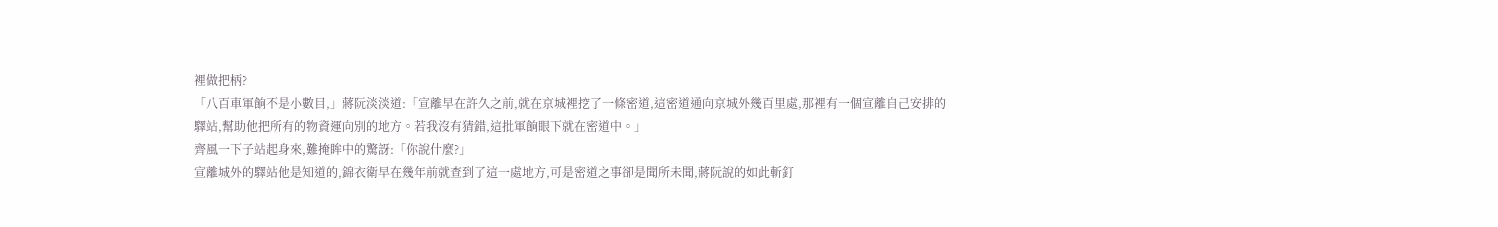裡做把柄?
「八百車軍餉不是小數目,」蔣阮淡淡道:「宣離早在許久之前,就在京城裡挖了一條密道,這密道通向京城外幾百里處,那裡有一個宣離自己安排的驛站,幫助他把所有的物資運向別的地方。若我沒有猜錯,這批軍餉眼下就在密道中。」
齊風一下子站起身來,難掩眸中的驚訝:「你說什麼?」
宣離城外的驛站他是知道的,錦衣衛早在幾年前就查到了這一處地方,可是密道之事卻是聞所未聞,蔣阮說的如此斬釘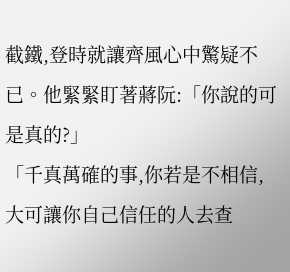截鐵,登時就讓齊風心中驚疑不已。他緊緊盯著蔣阮:「你說的可是真的?」
「千真萬確的事,你若是不相信,大可讓你自己信任的人去查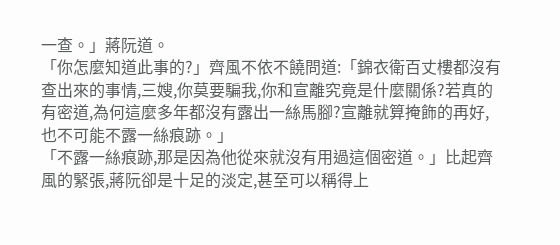一查。」蔣阮道。
「你怎麼知道此事的?」齊風不依不饒問道:「錦衣衛百丈樓都沒有查出來的事情,三嫂,你莫要騙我,你和宣離究竟是什麼關係?若真的有密道,為何這麼多年都沒有露出一絲馬腳?宣離就算掩飾的再好,也不可能不露一絲痕跡。」
「不露一絲痕跡,那是因為他從來就沒有用過這個密道。」比起齊風的緊張,蔣阮卻是十足的淡定,甚至可以稱得上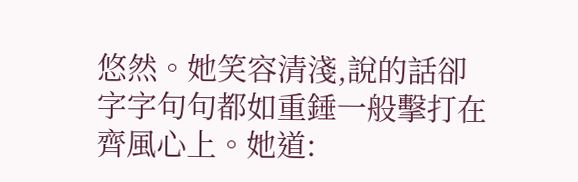悠然。她笑容清淺,說的話卻字字句句都如重錘一般擊打在齊風心上。她道: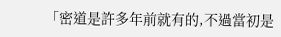「密道是許多年前就有的,不過當初是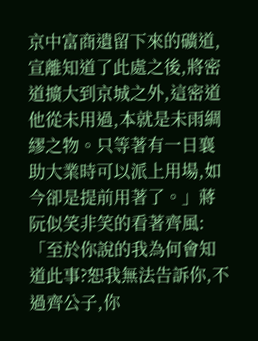京中富商遺留下來的礦道,宣離知道了此處之後,將密道擴大到京城之外,這密道他從未用過,本就是未雨綢繆之物。只等著有一日襄助大業時可以派上用場,如今卻是提前用著了。」蔣阮似笑非笑的看著齊風:「至於你說的我為何會知道此事?恕我無法告訴你,不過齊公子,你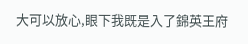大可以放心,眼下我既是入了錦英王府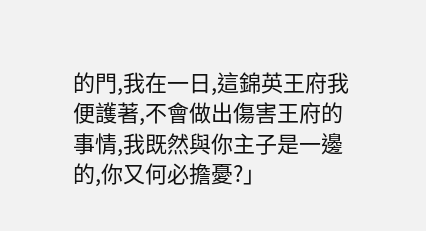的門,我在一日,這錦英王府我便護著,不會做出傷害王府的事情,我既然與你主子是一邊的,你又何必擔憂?」